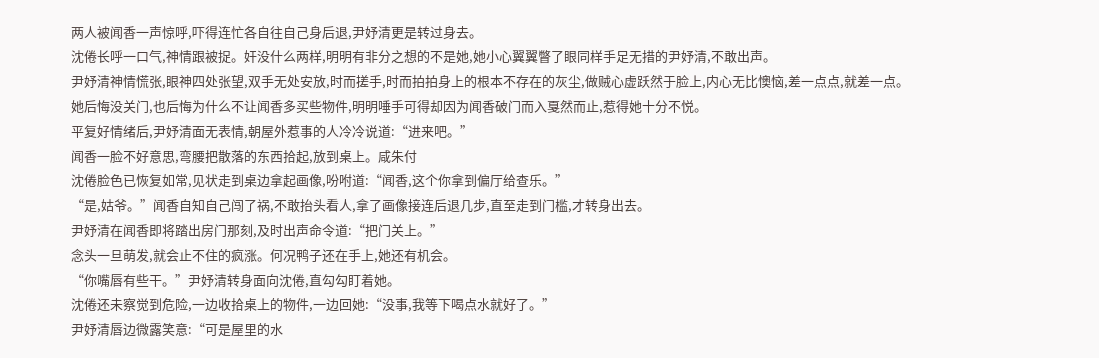两人被闻香一声惊呼,吓得连忙各自往自己身后退,尹妤清更是转过身去。
沈倦长呼一口气,神情跟被捉。奸没什么两样,明明有非分之想的不是她,她小心翼翼瞥了眼同样手足无措的尹妤清,不敢出声。
尹妤清神情慌张,眼神四处张望,双手无处安放,时而搓手,时而拍拍身上的根本不存在的灰尘,做贼心虚跃然于脸上,内心无比懊恼,差一点点,就差一点。
她后悔没关门,也后悔为什么不让闻香多买些物件,明明唾手可得却因为闻香破门而入戛然而止,惹得她十分不悦。
平复好情绪后,尹妤清面无表情,朝屋外惹事的人冷冷说道:“进来吧。”
闻香一脸不好意思,弯腰把散落的东西拾起,放到桌上。咸朱付
沈倦脸色已恢复如常,见状走到桌边拿起画像,吩咐道:“闻香,这个你拿到偏厅给查乐。”
“是,姑爷。”闻香自知自己闯了祸,不敢抬头看人,拿了画像接连后退几步,直至走到门槛,才转身出去。
尹妤清在闻香即将踏出房门那刻,及时出声命令道:“把门关上。”
念头一旦萌发,就会止不住的疯涨。何况鸭子还在手上,她还有机会。
“你嘴唇有些干。”尹妤清转身面向沈倦,直勾勾盯着她。
沈倦还未察觉到危险,一边收拾桌上的物件,一边回她:“没事,我等下喝点水就好了。”
尹妤清唇边微露笑意:“可是屋里的水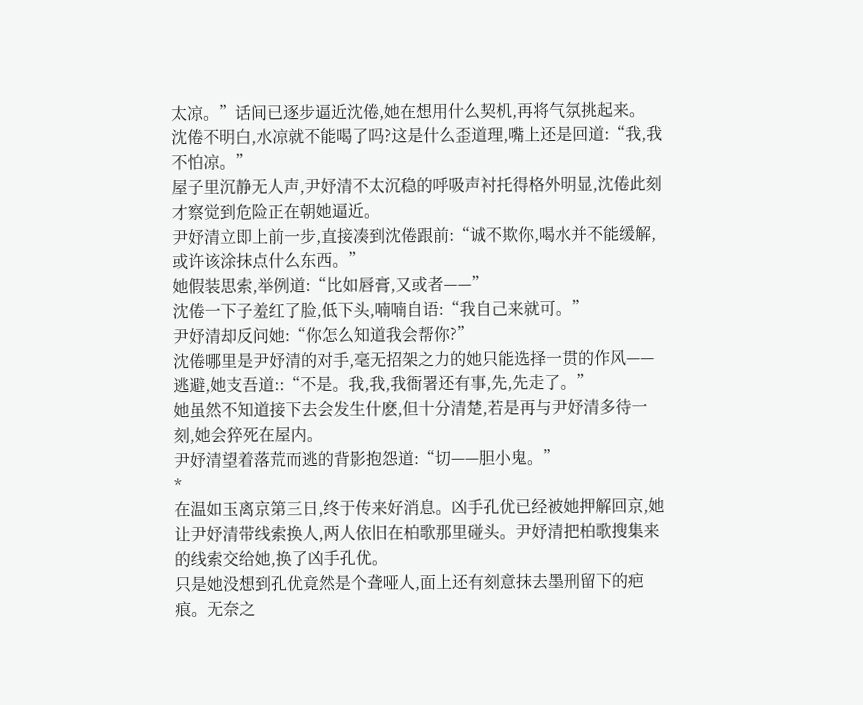太凉。”话间已逐步逼近沈倦,她在想用什么契机,再将气氛挑起来。
沈倦不明白,水凉就不能喝了吗?这是什么歪道理,嘴上还是回道:“我,我不怕凉。”
屋子里沉静无人声,尹妤清不太沉稳的呼吸声衬托得格外明显,沈倦此刻才察觉到危险正在朝她逼近。
尹妤清立即上前一步,直接凑到沈倦跟前:“诚不欺你,喝水并不能缓解,或许该涂抹点什么东西。”
她假装思索,举例道:“比如唇膏,又或者——”
沈倦一下子羞红了脸,低下头,喃喃自语:“我自己来就可。”
尹妤清却反问她:“你怎么知道我会帮你?”
沈倦哪里是尹妤清的对手,毫无招架之力的她只能选择一贯的作风——逃避,她支吾道::“不是。我,我,我衙署还有事,先,先走了。”
她虽然不知道接下去会发生什麽,但十分清楚,若是再与尹妤清多待一刻,她会猝死在屋内。
尹妤清望着落荒而逃的背影抱怨道:“切——胆小鬼。”
*
在温如玉离京第三日,终于传来好消息。凶手孔优已经被她押解回京,她让尹妤清带线索换人,两人依旧在柏歌那里碰头。尹妤清把柏歌搜集来的线索交给她,换了凶手孔优。
只是她没想到孔优竟然是个聋哑人,面上还有刻意抹去墨刑留下的疤痕。无奈之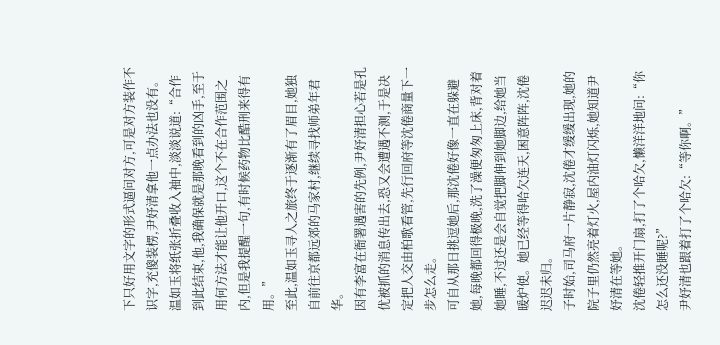下只好用文字的形式逼问对方,可是对方装作不识字,充傻装楞,尹妤清拿他一点办法也没有。
温如玉将纸张折叠收入袖中,淡淡说道:“合作到此结束,他,我确保就是那晚看到的凶手,至于用何方法才能让他开口,这个不在合作范围之内,但是我提醒一句,有时候药物比酷刑来得有用。”
至此,温如玉寻人之旅终于逐渐有了眉目,她独自前往京都远郊的马家村,继续寻找师弟年君华。
因有李富在衙署遇害的先例,尹妤清担心若是孔优被抓的消息传出去,恐又会遭遇不测,于是决定把人交由柏歌看管,先行回府等沈倦商量下一步怎么走。
可自从那日挑逗她后,那沈倦好像一直在躲避她,每晚都回得极晚,洗了澡便匆匆上床,背对着她睡,不过还是会自觉把脚伸到她脚边,给她当暖炉使。她已经等得哈欠连天,困意阵阵,沈倦迟迟未归。
子时始,司马府一片静寂,沈倦才缓缓出现,她的院子里仍然亮着灯火,屋内油灯闪烁,她知道尹妤清在等她。
沈倦轻推开门扇,打了个哈欠,懒洋洋地问:“你怎么还没睡呢?”
尹妤清也跟着打了个哈欠:“等你啊。”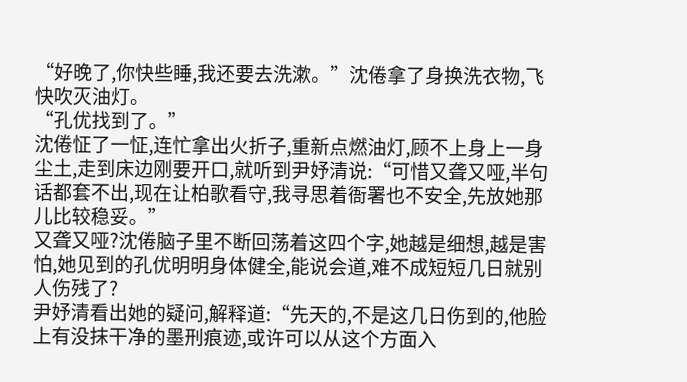“好晚了,你快些睡,我还要去洗漱。”沈倦拿了身换洗衣物,飞快吹灭油灯。
“孔优找到了。”
沈倦怔了一怔,连忙拿出火折子,重新点燃油灯,顾不上身上一身尘土,走到床边刚要开口,就听到尹妤清说:“可惜又聋又哑,半句话都套不出,现在让柏歌看守,我寻思着衙署也不安全,先放她那儿比较稳妥。”
又聋又哑?沈倦脑子里不断回荡着这四个字,她越是细想,越是害怕,她见到的孔优明明身体健全,能说会道,难不成短短几日就别人伤残了?
尹妤清看出她的疑问,解释道:“先天的,不是这几日伤到的,他脸上有没抹干净的墨刑痕迹,或许可以从这个方面入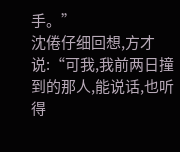手。”
沈倦仔细回想,方才说:“可我,我前两日撞到的那人,能说话,也听得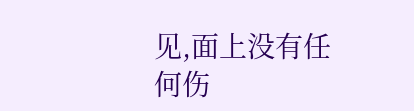见,面上没有任何伤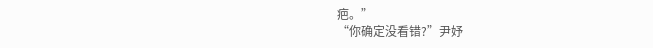疤。”
“你确定没看错?”尹妤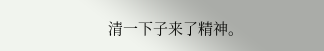清一下子来了精神。